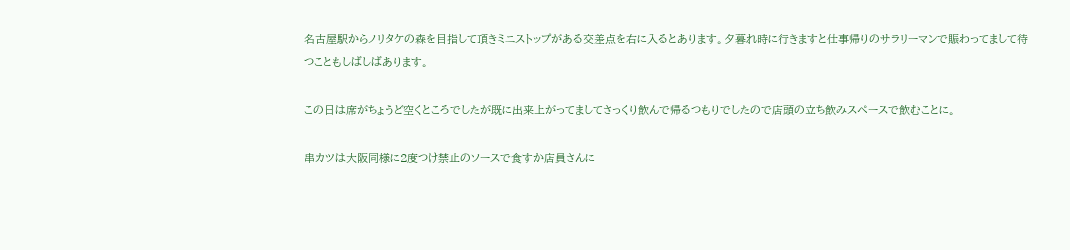名古屋駅からノリタケの森を目指して頂きミニストップがある交差点を右に入るとあります。夕暮れ時に行きますと仕事帰りのサラリーマンで賑わってまして待つこともしばしばあります。

この日は席がちょうど空くところでしたが既に出来上がってましてさっくり飲んで帰るつもりでしたので店頭の立ち飲みスペースで飲むことに。

串カツは大阪同様に2度つけ禁止のソースで食すか店員さんに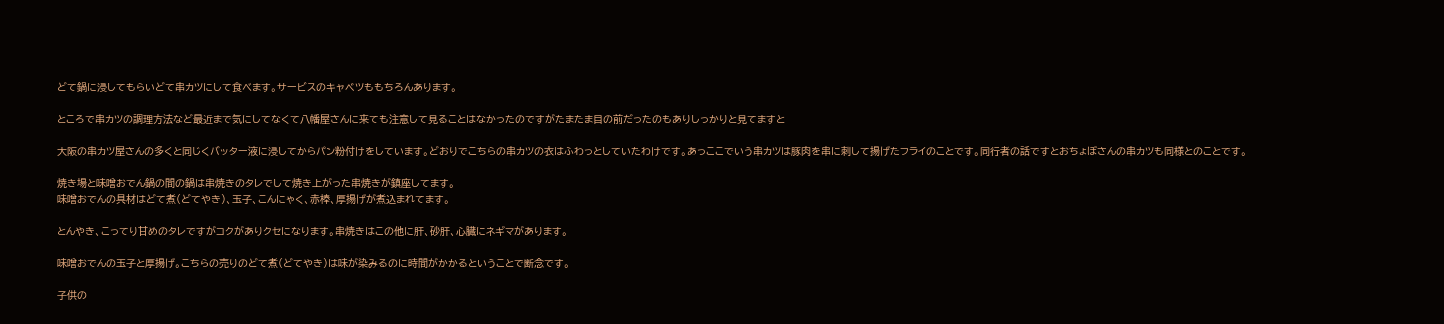どて鍋に浸してもらいどて串カツにして食べます。サービスのキャベツももちろんあります。

ところで串カツの調理方法など最近まで気にしてなくて八幡屋さんに来ても注意して見ることはなかったのですがたまたま目の前だったのもありしっかりと見てますと

大阪の串カツ屋さんの多くと同じくバッター液に浸してからパン粉付けをしています。どおりでこちらの串カツの衣はふわっとしていたわけです。あっここでいう串カツは豚肉を串に刺して揚げたフライのことです。同行者の話ですとおちょぼさんの串カツも同様とのことです。

焼き場と味噌おでん鍋の間の鍋は串焼きのタレでして焼き上がった串焼きが鎮座してます。
味噌おでんの具材はどて煮(どてやき)、玉子、こんにゃく、赤棒、厚揚げが煮込まれてます。

とんやき、こってり甘めのタレですがコクがありクセになります。串焼きはこの他に肝、砂肝、心臓にネギマがあります。

味噌おでんの玉子と厚揚げ。こちらの売りのどて煮(どてやき)は味が染みるのに時間がかかるということで断念です。

子供の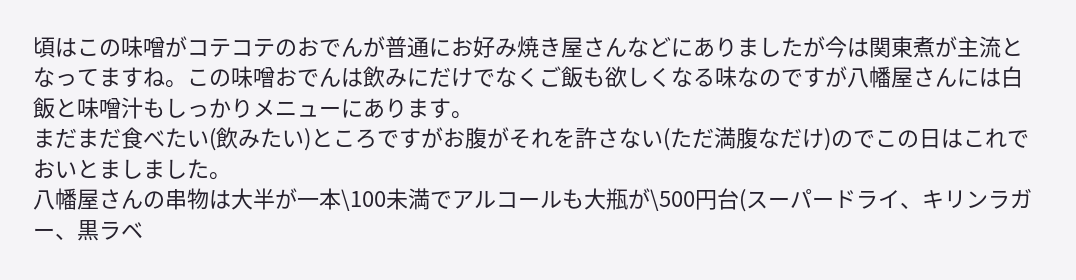頃はこの味噌がコテコテのおでんが普通にお好み焼き屋さんなどにありましたが今は関東煮が主流となってますね。この味噌おでんは飲みにだけでなくご飯も欲しくなる味なのですが八幡屋さんには白飯と味噌汁もしっかりメニューにあります。
まだまだ食べたい(飲みたい)ところですがお腹がそれを許さない(ただ満腹なだけ)のでこの日はこれでおいとましました。
八幡屋さんの串物は大半が一本\100未満でアルコールも大瓶が\500円台(スーパードライ、キリンラガー、黒ラベ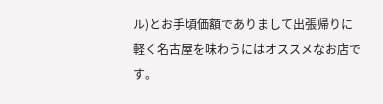ル)とお手頃価額でありまして出張帰りに軽く名古屋を味わうにはオススメなお店です。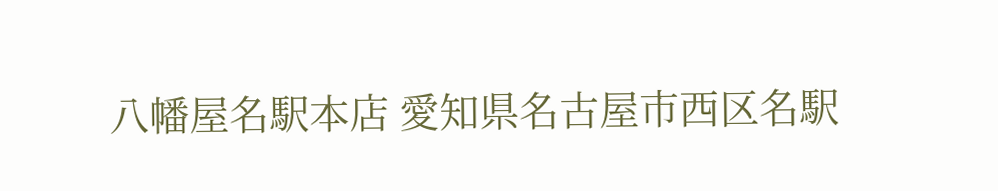八幡屋名駅本店 愛知県名古屋市西区名駅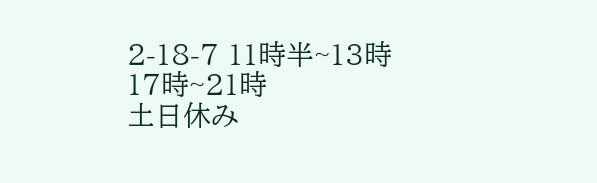2-18-7 11時半~13時17時~21時
土日休み